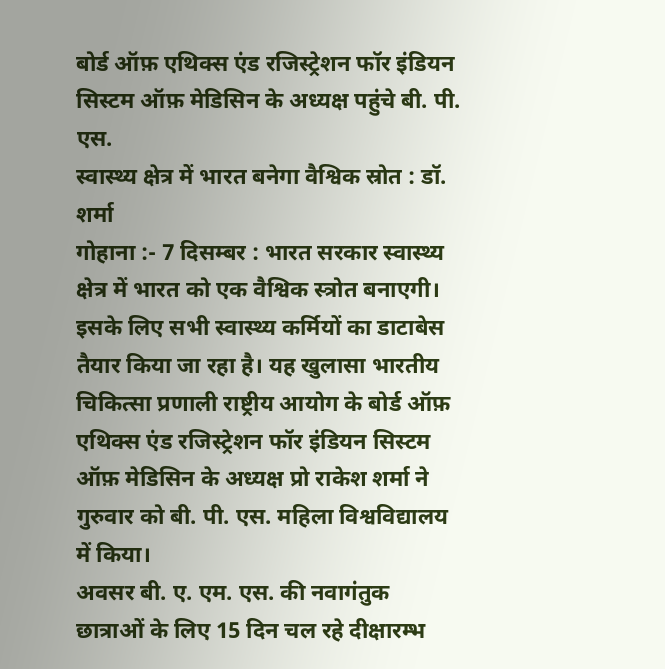बोर्ड ऑफ़ एथिक्स एंड रजिस्ट्रेशन फॉर इंडियन सिस्टम ऑफ़ मेडिसिन के अध्यक्ष पहुंचे बी. पी. एस.
स्वास्थ्य क्षेत्र में भारत बनेगा वैश्विक स्रोत : डॉ. शर्मा
गोहाना :- 7 दिसम्बर : भारत सरकार स्वास्थ्य क्षेत्र में भारत को एक वैश्विक स्त्रोत बनाएगी। इसके लिए सभी स्वास्थ्य कर्मियों का डाटाबेस तैयार किया जा रहा है। यह खुलासा भारतीय चिकित्सा प्रणाली राष्ट्रीय आयोग के बोर्ड ऑफ़ एथिक्स एंड रजिस्ट्रेशन फॉर इंडियन सिस्टम ऑफ़ मेडिसिन के अध्यक्ष प्रो राकेश शर्मा ने गुरुवार को बी. पी. एस. महिला विश्वविद्यालय में किया।
अवसर बी. ए. एम. एस. की नवागंतुक छात्राओं के लिए 15 दिन चल रहे दीक्षारम्भ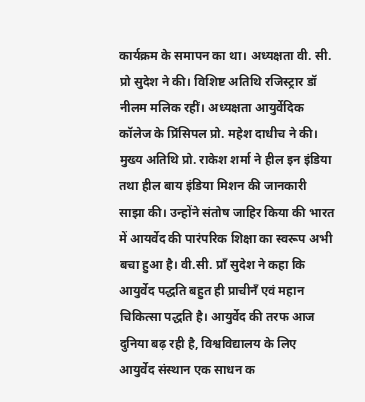कार्यक्रम के समापन का था। अध्यक्षता वी. सी. प्रो सुदेश ने की। विशिष्ट अतिथि रजिस्ट्रार डॉ नीलम मलिक रहीं। अध्यक्षता आयुर्वेदिक कॉलेज के प्रिंसिपल प्रो. महेश दाधीच ने की।
मुख्य अतिथि प्रो. राकेश शर्मा ने हील इन इंडिया तथा हील बाय इंडिया मिशन की जानकारी साझा की। उन्होंने संतोष जाहिर किया की भारत में आयर्वेद की पारंपरिक शिक्षा का स्वरूप अभी बचा हुआ है। वी.सी. प्रॉं सुदेश ने कहा कि आयुर्वेद पद्धति बहुत ही प्राचीनँ एवं महान चिकित्सा पद्धति है। आयुर्वेद की तरफ आज दुनिया बढ़ रही है, विश्वविद्यालय के लिए आयुर्वेद संस्थान एक साधन क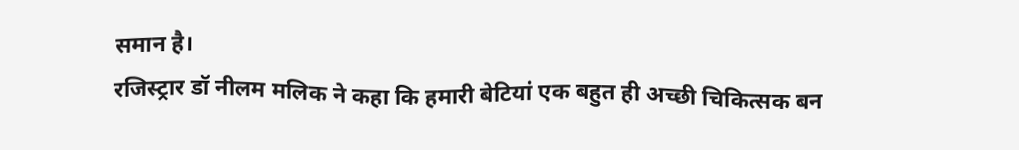समान है।
रजिस्ट्रार डॉ नीलम मलिक ने कहा कि हमारी बेटियां एक बहुत ही अच्छी चिकित्सक बन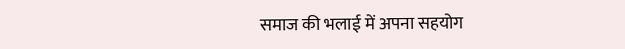समाज की भलाई में अपना सहयोग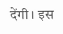देंगी। इस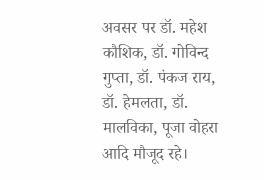अवसर पर डॉ. महेश कौशिक, डॉ. गोविन्द गुप्ता, डॉ. पंकज राय, डॉ. हेमलता, डॉ. मालविका, पूजा वोहरा आदि मौजूद रहे।